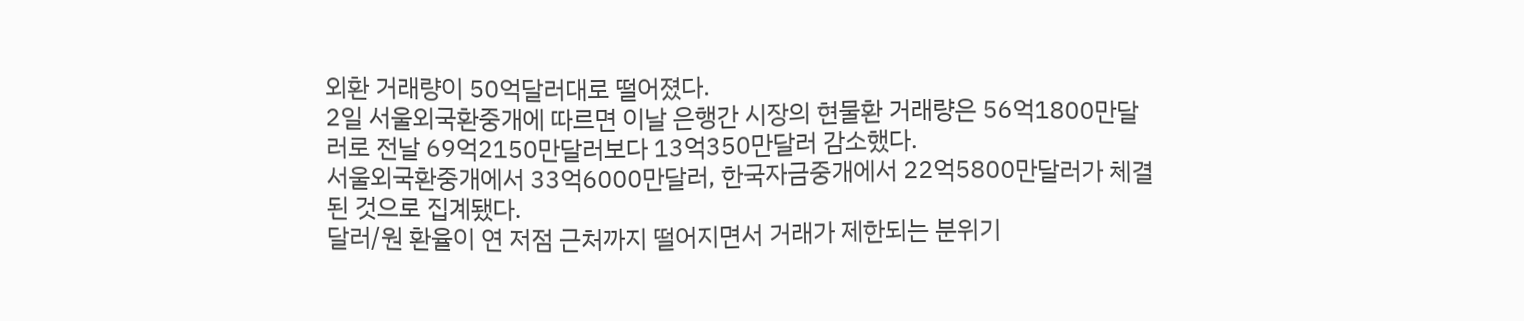외환 거래량이 50억달러대로 떨어졌다.
2일 서울외국환중개에 따르면 이날 은행간 시장의 현물환 거래량은 56억1800만달러로 전날 69억2150만달러보다 13억350만달러 감소했다.
서울외국환중개에서 33억6000만달러, 한국자금중개에서 22억5800만달러가 체결된 것으로 집계됐다.
달러/원 환율이 연 저점 근처까지 떨어지면서 거래가 제한되는 분위기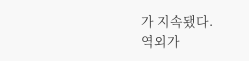가 지속됐다.
역외가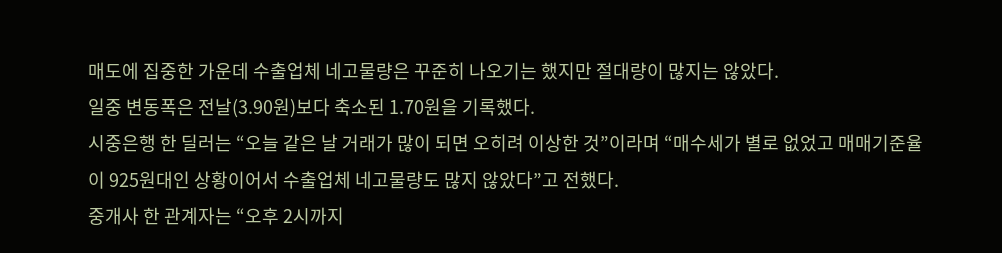매도에 집중한 가운데 수출업체 네고물량은 꾸준히 나오기는 했지만 절대량이 많지는 않았다.
일중 변동폭은 전날(3.90원)보다 축소된 1.70원을 기록했다.
시중은행 한 딜러는 “오늘 같은 날 거래가 많이 되면 오히려 이상한 것”이라며 “매수세가 별로 없었고 매매기준율이 925원대인 상황이어서 수출업체 네고물량도 많지 않았다”고 전했다.
중개사 한 관계자는 “오후 2시까지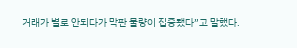거래가 별로 안되다가 막판 물량이 집중됐다”고 말했다.